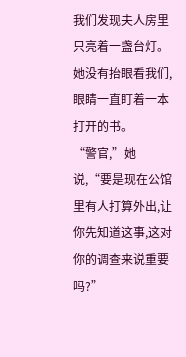我们发现夫人房里只亮着一盏台灯。她没有抬眼看我们,眼睛一直盯着一本打开的书。
“警官,”她说,“要是现在公馆里有人打算外出,让你先知道这事,这对你的调查来说重要吗?”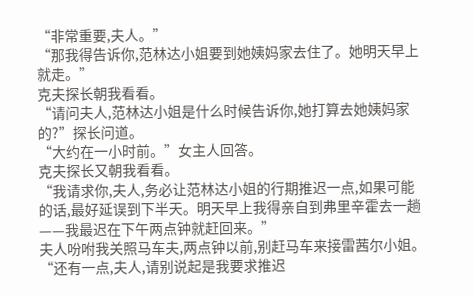“非常重要,夫人。”
“那我得告诉你,范林达小姐要到她姨妈家去住了。她明天早上就走。”
克夫探长朝我看看。
“请问夫人,范林达小姐是什么时候告诉你,她打算去她姨妈家的?”探长问道。
“大约在一小时前。”女主人回答。
克夫探长又朝我看看。
“我请求你,夫人,务必让范林达小姐的行期推迟一点,如果可能的话,最好延误到下半天。明天早上我得亲自到弗里辛霍去一趟——我最迟在下午两点钟就赶回来。”
夫人吩咐我关照马车夫,两点钟以前,别赶马车来接雷茜尔小姐。
“还有一点,夫人,请别说起是我要求推迟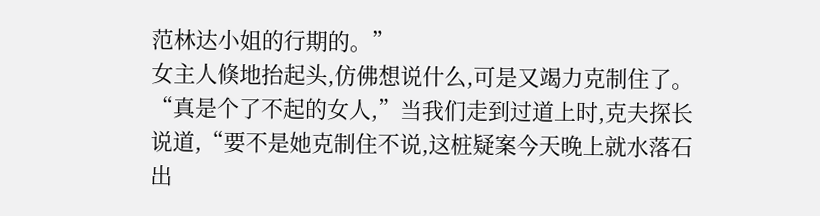范林达小姐的行期的。”
女主人倏地抬起头,仿佛想说什么,可是又竭力克制住了。
“真是个了不起的女人,”当我们走到过道上时,克夫探长说道,“要不是她克制住不说,这桩疑案今天晚上就水落石出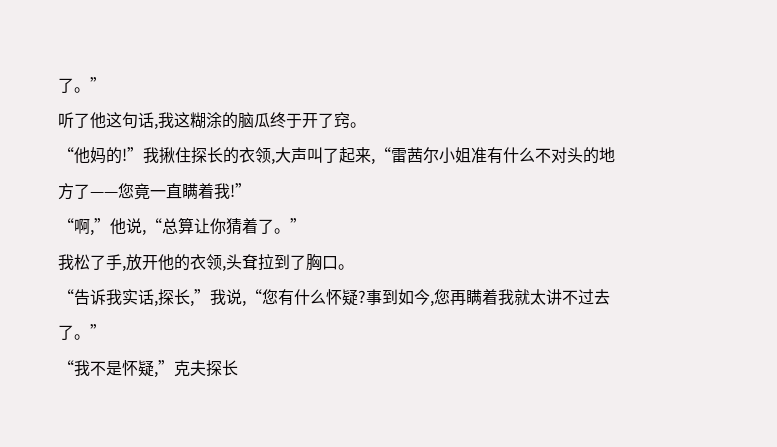了。”
听了他这句话,我这糊涂的脑瓜终于开了窍。
“他妈的!”我揪住探长的衣领,大声叫了起来,“雷茜尔小姐准有什么不对头的地方了——您竟一直瞒着我!”
“啊,”他说,“总算让你猜着了。”
我松了手,放开他的衣领,头耷拉到了胸口。
“告诉我实话,探长,”我说,“您有什么怀疑?事到如今,您再瞒着我就太讲不过去了。”
“我不是怀疑,”克夫探长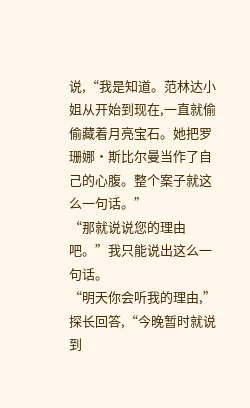说,“我是知道。范林达小姐从开始到现在,一直就偷偷藏着月亮宝石。她把罗珊娜·斯比尔曼当作了自己的心腹。整个案子就这么一句话。”
“那就说说您的理由吧。”我只能说出这么一句话。
“明天你会听我的理由,”探长回答,“今晚暂时就说到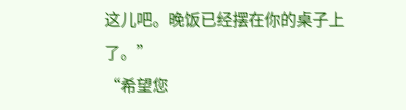这儿吧。晚饭已经摆在你的桌子上了。”
“希望您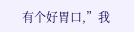有个好胃口,”我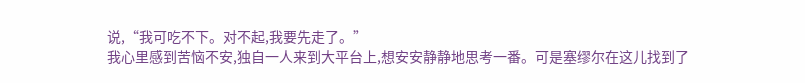说,“我可吃不下。对不起,我要先走了。”
我心里感到苦恼不安,独自一人来到大平台上,想安安静静地思考一番。可是塞缪尔在这儿找到了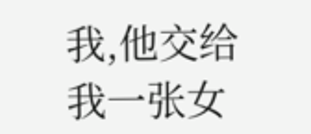我,他交给我一张女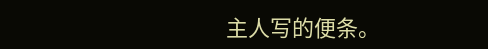主人写的便条。